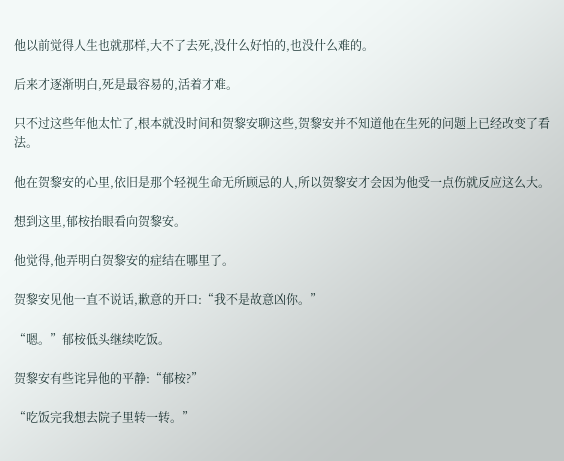他以前觉得人生也就那样,大不了去死,没什么好怕的,也没什么难的。

后来才逐渐明白,死是最容易的,活着才难。

只不过这些年他太忙了,根本就没时间和贺黎安聊这些,贺黎安并不知道他在生死的问题上已经改变了看法。

他在贺黎安的心里,依旧是那个轻视生命无所顾忌的人,所以贺黎安才会因为他受一点伤就反应这么大。

想到这里,郁桉抬眼看向贺黎安。

他觉得,他弄明白贺黎安的症结在哪里了。

贺黎安见他一直不说话,歉意的开口:“我不是故意凶你。”

“嗯。”郁桉低头继续吃饭。

贺黎安有些诧异他的平静:“郁桉?”

“吃饭完我想去院子里转一转。”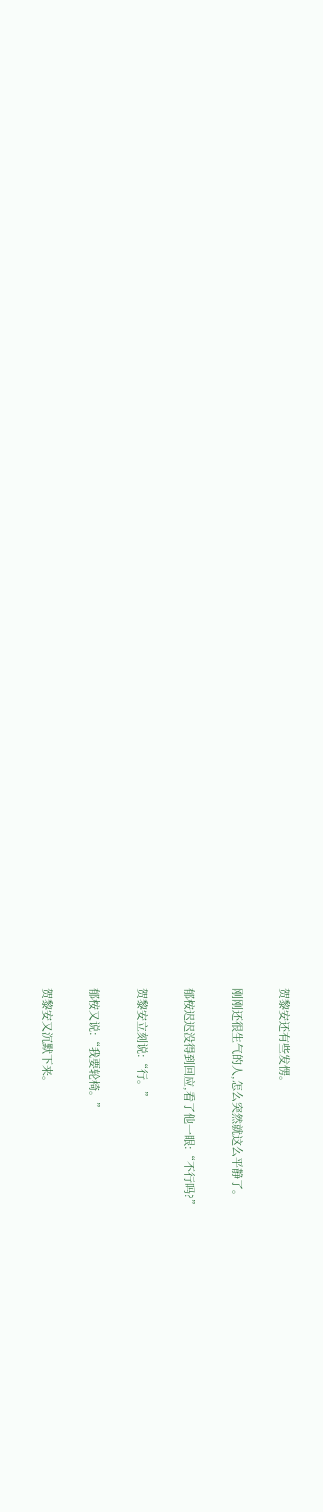贺黎安还有些发愣。

刚刚还很生气的人,怎么突然就这么平静了。

郁桉迟迟没得到回应,看了他一眼:“不行吗?”

贺黎安立刻说:“行。”

郁桉又说:“我要轮椅。”

贺黎安又沉默下来。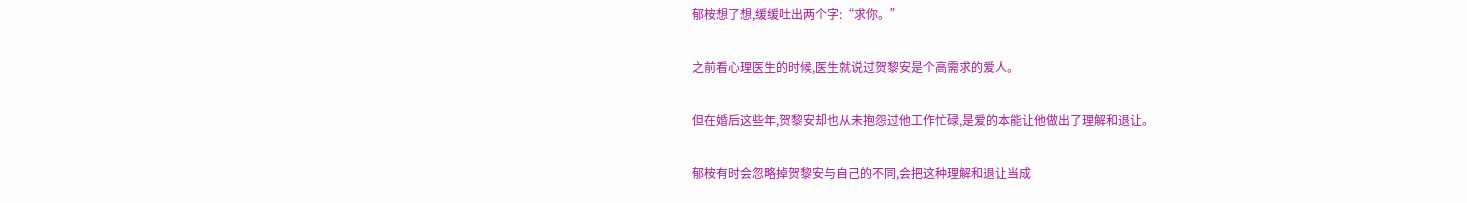郁桉想了想,缓缓吐出两个字:“求你。”

之前看心理医生的时候,医生就说过贺黎安是个高需求的爱人。

但在婚后这些年,贺黎安却也从未抱怨过他工作忙碌,是爱的本能让他做出了理解和退让。

郁桉有时会忽略掉贺黎安与自己的不同,会把这种理解和退让当成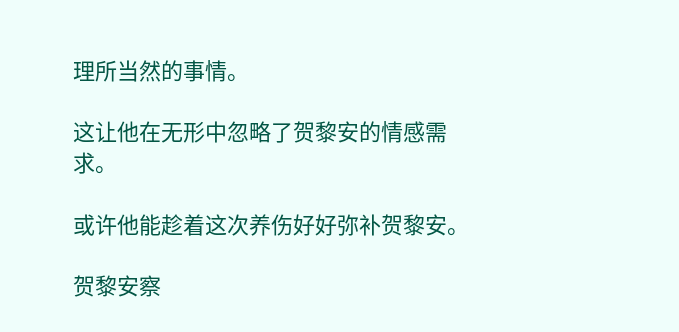理所当然的事情。

这让他在无形中忽略了贺黎安的情感需求。

或许他能趁着这次养伤好好弥补贺黎安。

贺黎安察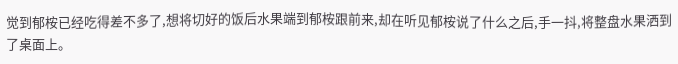觉到郁桉已经吃得差不多了,想将切好的饭后水果端到郁桉跟前来,却在听见郁桉说了什么之后,手一抖,将整盘水果洒到了桌面上。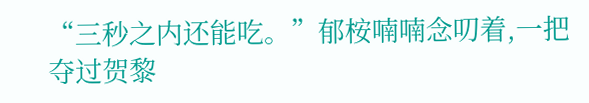“三秒之内还能吃。”郁桉喃喃念叨着,一把夺过贺黎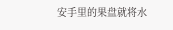安手里的果盘就将水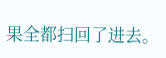果全都扫回了进去。